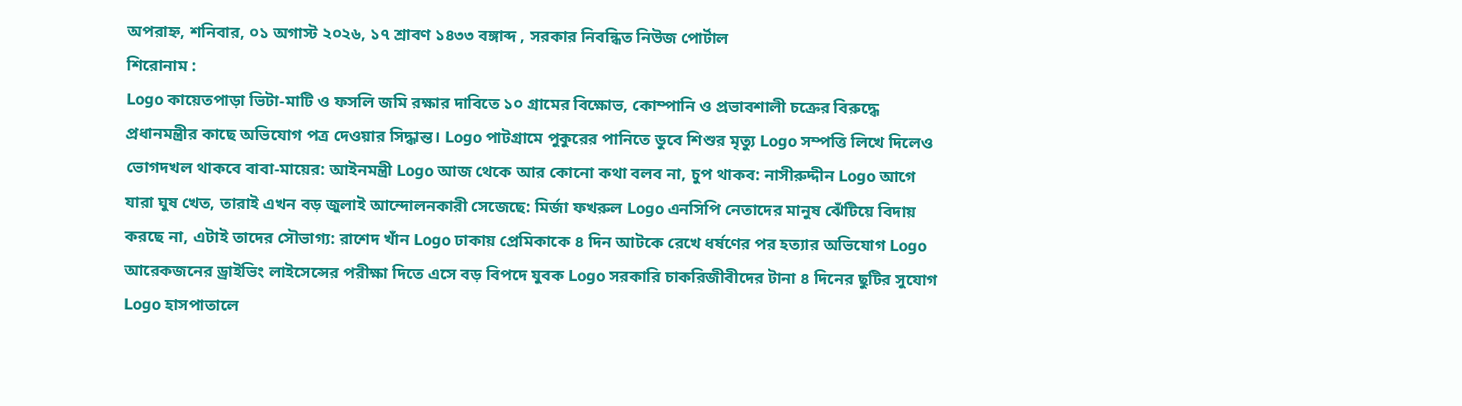অপরাহ্ন, শনিবার, ০১ অগাস্ট ২০২৬, ১৭ শ্রাবণ ১৪৩৩ বঙ্গাব্দ , সরকার নিবন্ধিত নিউজ পোর্টাল
শিরোনাম :
Logo কায়েতপাড়া ভিটা-মাটি ও ফসলি জমি রক্ষার দাবিতে ১০ গ্রামের বিক্ষোভ, কোম্পানি ও প্রভাবশালী চক্রের বিরুদ্ধে প্রধানমন্ত্রীর কাছে অভিযোগ পত্র দেওয়ার সিদ্ধান্ত। Logo পাটগ্রামে পুকুরের পানিতে ডুবে শিশুর মৃত্যু Logo সম্পত্তি লিখে দিলেও ভোগদখল থাকবে বাবা-মায়ের: আইনমন্ত্রী Logo আজ থেকে আর কোনো কথা বলব না, চুপ থাকব: নাসীরুদ্দীন Logo আগে যারা ঘুষ খেত, তারাই এখন বড় জুলাই আন্দোলনকারী সেজেছে: মির্জা ফখরুল Logo এনসিপি নেতাদের মানুষ ঝেঁটিয়ে বিদায় করছে না, এটাই তাদের সৌভাগ্য: রাশেদ খাঁন Logo ঢাকায় প্রেমিকাকে ৪ দিন আটকে রেখে ধর্ষণের পর হত্যার অভিযোগ Logo আরেকজনের ড্রাইভিং লাইসেন্সের পরীক্ষা দিতে এসে বড় বিপদে যুবক Logo সরকারি চাকরিজীবীদের টানা ৪ দিনের ছুটির সুযোগ Logo হাসপাতালে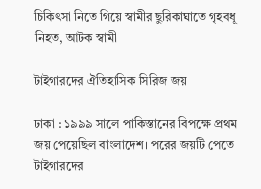চিকিৎসা নিতে গিয়ে স্বামীর ছুরিকাঘাতে গৃহবধূ নিহত, আটক স্বামী

টাইগারদের ঐতিহাসিক সিরিজ জয়

ঢাকা : ১৯৯৯ সালে পাকিস্তানের বিপক্ষে প্রথম জয় পেয়েছিল বাংলাদেশ। পরের জয়টি পেতে টাইগারদের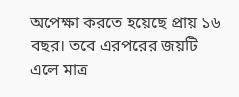অপেক্ষা করতে হয়েছে প্রায় ১৬ বছর। তবে এরপরের জয়টি এলে মাত্র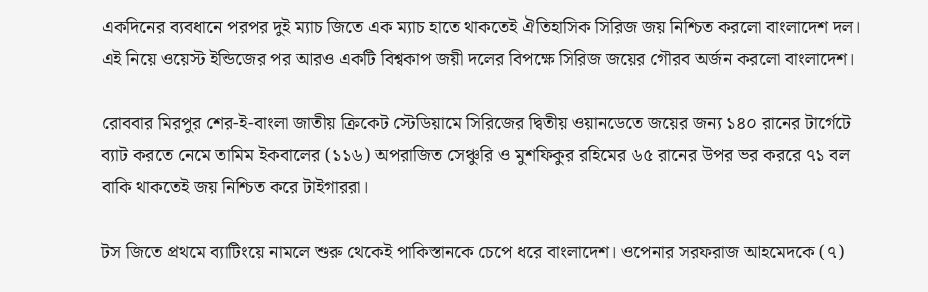একদিনের ব্যবধানে পরপর দুই ম্যাচ জিতে এক ম্যাচ হাতে থাকতেই ঐতিহাসিক সিরিজ জয় নিশ্চিত করলো বাংলাদেশ দল। এই নিয়ে ওয়েস্ট ইন্ডিজের পর আরও একটি বিশ্বকাপ জয়ী দলের বিপক্ষে সিরিজ জয়ের গৌরব অর্জন করলো বাংলাদেশ।

রোববার মিরপুর শের-ই-বাংলা জাতীয় ক্রিকেট স্টেডিয়ামে সিরিজের দ্বিতীয় ওয়ানডেতে জয়ের জন্য ১৪০ রানের টার্গেটে ব্যাট করতে নেমে তামিম ইকবালের (১১৬) অপরাজিত সেঞ্চুরি ও মুশফিকুর রহিমের ৬৫ রানের উপর ভর কররে ৭১ বল বাকি থাকতেই জয় নিশ্চিত করে টাইগাররা।

টস জিতে প্রথমে ব্যাটিংয়ে নামলে শুরু থেকেই পাকিস্তানকে চেপে ধরে বাংলাদেশ। ওপেনার সরফরাজ আহমেদকে (৭)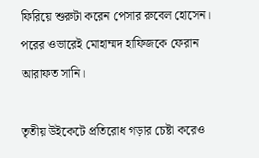ফিরিয়ে শুরুটা করেন পেসার রুবেল হোসেন। পরের ওভারেই মোহাম্মদ হাফিজকে ফেরান আরাফত সানি।

তৃতীয় উইকেটে প্রতিরোধ গড়ার চেষ্টা করেও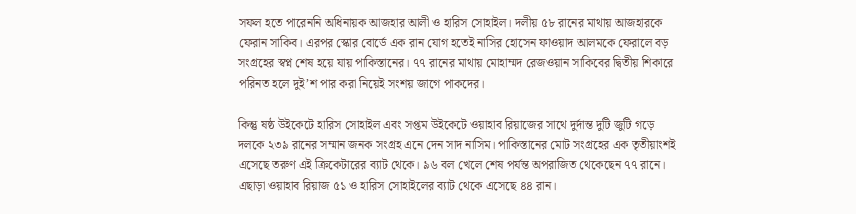সফল হতে পারেননি অধিনায়ক আজহার আলী ও হারিস সোহাইল। দলীয় ৫৮ রানের মাথায় আজহারকে ফেরান সাকিব। এরপর স্কোর বোর্ডে এক রান যোগ হতেই নাসির হোসেন ফাওয়াদ আলমকে ফেরালে বড় সংগ্রহের স্বপ্ন শেষ হয়ে যায় পাকিস্তানের। ৭৭ রানের মাথায় মোহাম্মদ রেজওয়ান সাকিবের দ্বিতীয় শিকারে পরিনত হলে দুই’শ পার করা নিয়েই সংশয় জাগে পাকদের।

কিন্তু ষষ্ঠ উইকেটে হারিস সোহাইল এবং সপ্তম উইকেটে ওয়াহাব রিয়াজের সাথে দুর্দান্ত দুটি জুটি গড়ে দলকে ২৩৯ রানের সম্মান জনক সংগ্রহ এনে দেন সাদ নাসিম। পাকিস্তানের মোট সংগ্রহের এক তৃতীয়াংশই এসেছে তরুণ এই ক্রিকেটারের ব্যাট থেকে। ৯৬ বল খেলে শেষ পর্যন্ত অপরাজিত থেকেছেন ৭৭ রানে। এছাড়া ওয়াহাব রিয়াজ ৫১ ও হারিস সোহাইলের ব্যাট থেকে এসেছে ৪৪ রান।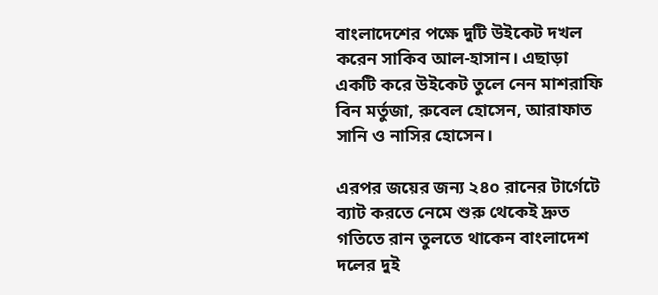বাংলাদেশের পক্ষে দুটি উইকেট দখল করেন সাকিব আল-হাসান। এছাড়া একটি করে উইকেট তুলে নেন মাশরাফি বিন মর্তুজা, রুবেল হোসেন, আরাফাত সানি ও নাসির হোসেন।

এরপর জয়ের জন্য ২৪০ রানের টার্গেটে ব্যাট করতে নেমে শুরু থেকেই দ্রুত গতিতে রান তুলতে থাকেন বাংলাদেশ দলের দুই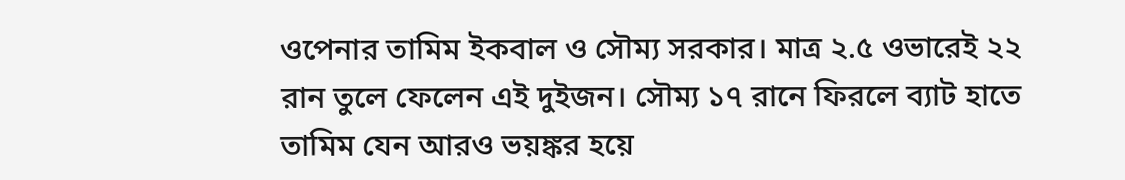ওপেনার তামিম ইকবাল ও সৌম্য সরকার। মাত্র ২.৫ ওভারেই ২২ রান তুলে ফেলেন এই দুইজন। সৌম্য ১৭ রানে ফিরলে ব্যাট হাতে তামিম যেন আরও ভয়ঙ্কর হয়ে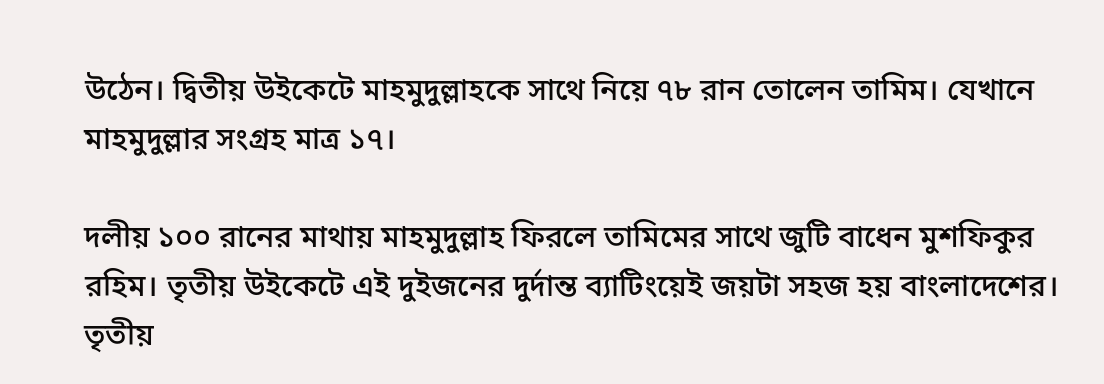উঠেন। দ্বিতীয় উইকেটে মাহমুদুল্লাহকে সাথে নিয়ে ৭৮ রান তোলেন তামিম। যেখানে মাহমুদুল্লার সংগ্রহ মাত্র ১৭।

দলীয় ১০০ রানের মাথায় মাহমুদুল্লাহ ফিরলে তামিমের সাথে জুটি বাধেন মুশফিকুর রহিম। তৃতীয় উইকেটে এই দুইজনের দুর্দান্ত ব্যাটিংয়েই জয়টা সহজ হয় বাংলাদেশের। তৃতীয়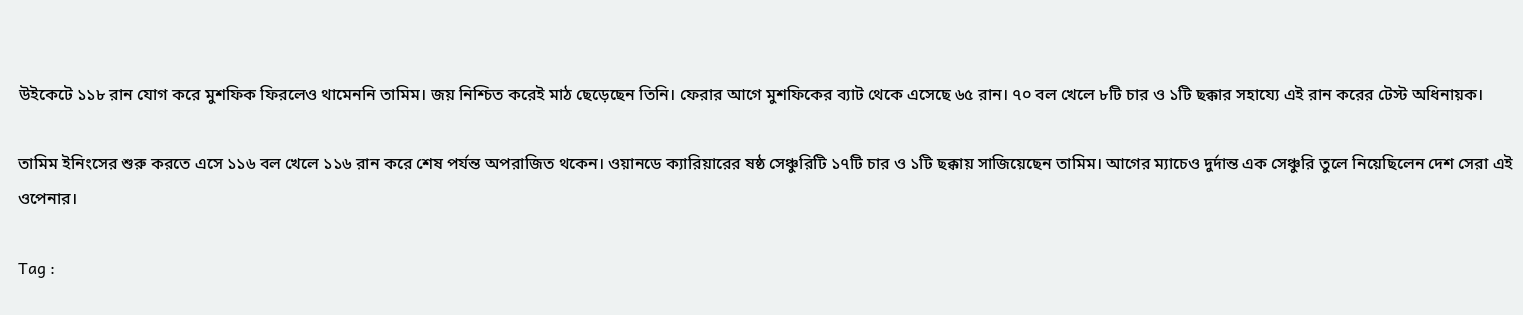উইকেটে ১১৮ রান যোগ করে মুশফিক ফিরলেও থামেননি তামিম। জয় নিশ্চিত করেই মাঠ ছেড়েছেন তিনি। ফেরার আগে মুশফিকের ব্যাট থেকে এসেছে ৬৫ রান। ৭০ বল খেলে ৮টি চার ও ১টি ছক্কার সহায্যে এই রান করের টেস্ট অধিনায়ক।

তামিম ইনিংসের শুরু করতে এসে ১১৬ বল খেলে ১১৬ রান করে শেষ পর্যন্ত অপরাজিত থকেন। ওয়ানডে ক্যারিয়ারের ষষ্ঠ সেঞ্চুরিটি ১৭টি চার ও ১টি ছক্কায় সাজিয়েছেন তামিম। আগের ম্যাচেও দুর্দান্ত এক সেঞ্চুরি তুলে নিয়েছিলেন দেশ সেরা এই ওপেনার।

Tag :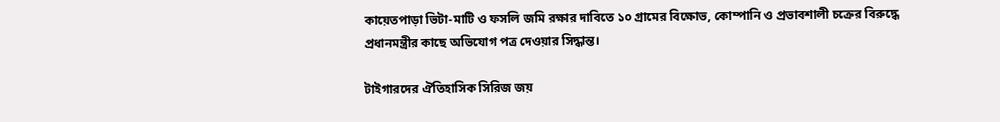কায়েতপাড়া ভিটা-মাটি ও ফসলি জমি রক্ষার দাবিতে ১০ গ্রামের বিক্ষোভ, কোম্পানি ও প্রভাবশালী চক্রের বিরুদ্ধে প্রধানমন্ত্রীর কাছে অভিযোগ পত্র দেওয়ার সিদ্ধান্ত।

টাইগারদের ঐতিহাসিক সিরিজ জয়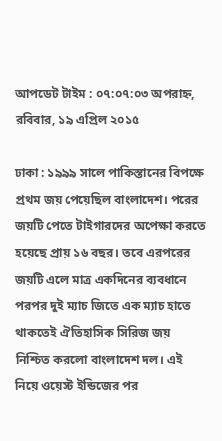আপডেট টাইম : ০৭:০৭:০৩ অপরাহ্ন, রবিবার, ১৯ এপ্রিল ২০১৫

ঢাকা : ১৯৯৯ সালে পাকিস্তানের বিপক্ষে প্রথম জয় পেয়েছিল বাংলাদেশ। পরের জয়টি পেতে টাইগারদের অপেক্ষা করতে হয়েছে প্রায় ১৬ বছর। তবে এরপরের জয়টি এলে মাত্র একদিনের ব্যবধানে পরপর দুই ম্যাচ জিতে এক ম্যাচ হাতে থাকতেই ঐতিহাসিক সিরিজ জয় নিশ্চিত করলো বাংলাদেশ দল। এই নিয়ে ওয়েস্ট ইন্ডিজের পর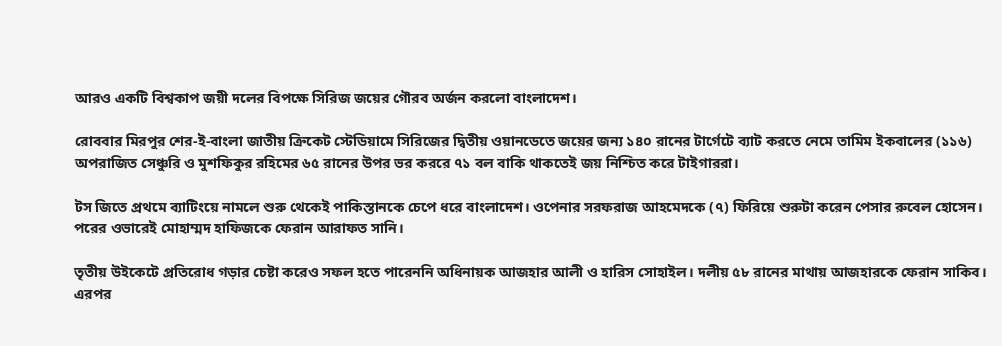আরও একটি বিশ্বকাপ জয়ী দলের বিপক্ষে সিরিজ জয়ের গৌরব অর্জন করলো বাংলাদেশ।

রোববার মিরপুর শের-ই-বাংলা জাতীয় ক্রিকেট স্টেডিয়ামে সিরিজের দ্বিতীয় ওয়ানডেতে জয়ের জন্য ১৪০ রানের টার্গেটে ব্যাট করতে নেমে তামিম ইকবালের (১১৬) অপরাজিত সেঞ্চুরি ও মুশফিকুর রহিমের ৬৫ রানের উপর ভর কররে ৭১ বল বাকি থাকতেই জয় নিশ্চিত করে টাইগাররা।

টস জিতে প্রথমে ব্যাটিংয়ে নামলে শুরু থেকেই পাকিস্তানকে চেপে ধরে বাংলাদেশ। ওপেনার সরফরাজ আহমেদকে (৭) ফিরিয়ে শুরুটা করেন পেসার রুবেল হোসেন। পরের ওভারেই মোহাম্মদ হাফিজকে ফেরান আরাফত সানি।

তৃতীয় উইকেটে প্রতিরোধ গড়ার চেষ্টা করেও সফল হতে পারেননি অধিনায়ক আজহার আলী ও হারিস সোহাইল। দলীয় ৫৮ রানের মাথায় আজহারকে ফেরান সাকিব। এরপর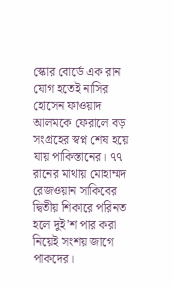স্কোর বোর্ডে এক রান যোগ হতেই নাসির হোসেন ফাওয়াদ আলমকে ফেরালে বড় সংগ্রহের স্বপ্ন শেষ হয়ে যায় পাকিস্তানের। ৭৭ রানের মাথায় মোহাম্মদ রেজওয়ান সাকিবের দ্বিতীয় শিকারে পরিনত হলে দুই’শ পার করা নিয়েই সংশয় জাগে পাকদের।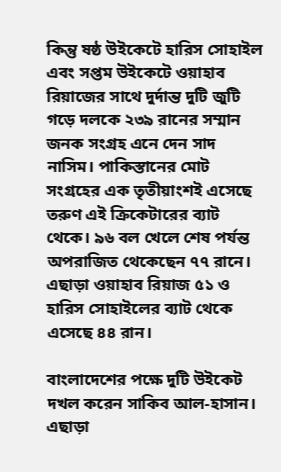কিন্তু ষষ্ঠ উইকেটে হারিস সোহাইল এবং সপ্তম উইকেটে ওয়াহাব রিয়াজের সাথে দুর্দান্ত দুটি জুটি গড়ে দলকে ২৩৯ রানের সম্মান জনক সংগ্রহ এনে দেন সাদ নাসিম। পাকিস্তানের মোট সংগ্রহের এক তৃতীয়াংশই এসেছে তরুণ এই ক্রিকেটারের ব্যাট থেকে। ৯৬ বল খেলে শেষ পর্যন্ত অপরাজিত থেকেছেন ৭৭ রানে। এছাড়া ওয়াহাব রিয়াজ ৫১ ও হারিস সোহাইলের ব্যাট থেকে এসেছে ৪৪ রান।

বাংলাদেশের পক্ষে দুটি উইকেট দখল করেন সাকিব আল-হাসান। এছাড়া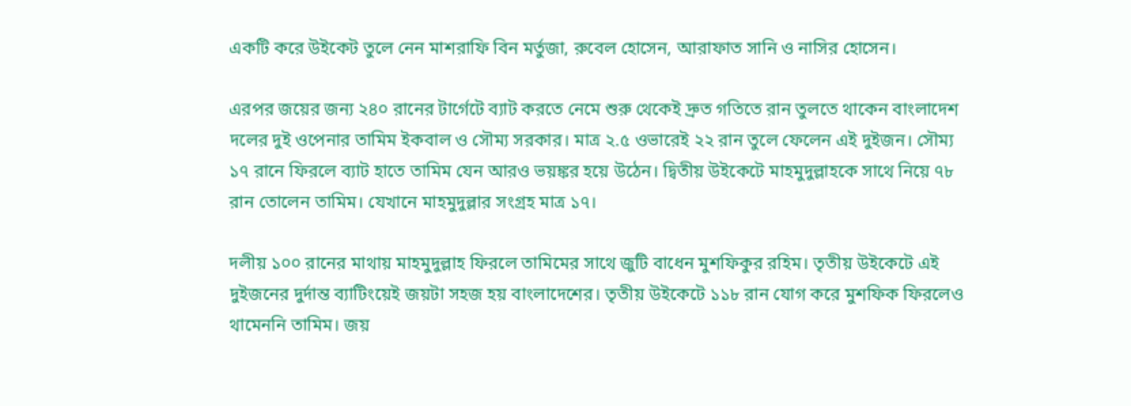একটি করে উইকেট তুলে নেন মাশরাফি বিন মর্তুজা, রুবেল হোসেন, আরাফাত সানি ও নাসির হোসেন।

এরপর জয়ের জন্য ২৪০ রানের টার্গেটে ব্যাট করতে নেমে শুরু থেকেই দ্রুত গতিতে রান তুলতে থাকেন বাংলাদেশ দলের দুই ওপেনার তামিম ইকবাল ও সৌম্য সরকার। মাত্র ২.৫ ওভারেই ২২ রান তুলে ফেলেন এই দুইজন। সৌম্য ১৭ রানে ফিরলে ব্যাট হাতে তামিম যেন আরও ভয়ঙ্কর হয়ে উঠেন। দ্বিতীয় উইকেটে মাহমুদুল্লাহকে সাথে নিয়ে ৭৮ রান তোলেন তামিম। যেখানে মাহমুদুল্লার সংগ্রহ মাত্র ১৭।

দলীয় ১০০ রানের মাথায় মাহমুদুল্লাহ ফিরলে তামিমের সাথে জুটি বাধেন মুশফিকুর রহিম। তৃতীয় উইকেটে এই দুইজনের দুর্দান্ত ব্যাটিংয়েই জয়টা সহজ হয় বাংলাদেশের। তৃতীয় উইকেটে ১১৮ রান যোগ করে মুশফিক ফিরলেও থামেননি তামিম। জয়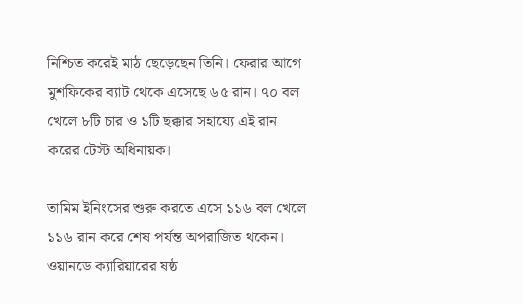নিশ্চিত করেই মাঠ ছেড়েছেন তিনি। ফেরার আগে মুশফিকের ব্যাট থেকে এসেছে ৬৫ রান। ৭০ বল খেলে ৮টি চার ও ১টি ছক্কার সহায্যে এই রান করের টেস্ট অধিনায়ক।

তামিম ইনিংসের শুরু করতে এসে ১১৬ বল খেলে ১১৬ রান করে শেষ পর্যন্ত অপরাজিত থকেন। ওয়ানডে ক্যারিয়ারের ষষ্ঠ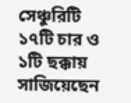সেঞ্চুরিটি ১৭টি চার ও ১টি ছক্কায় সাজিয়েছেন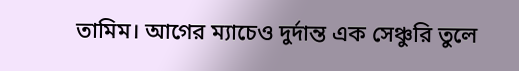তামিম। আগের ম্যাচেও দুর্দান্ত এক সেঞ্চুরি তুলে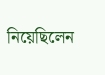নিয়েছিলেন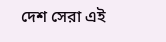দেশ সেরা এই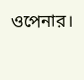ওপেনার।